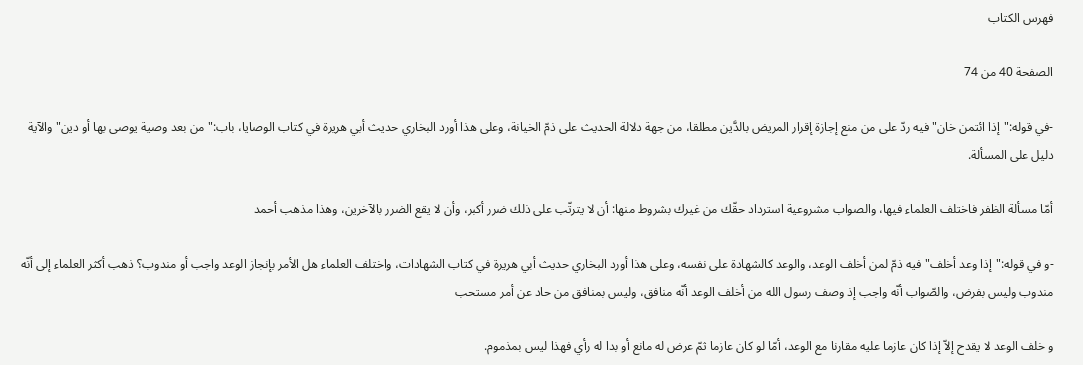فهرس الكتاب

الصفحة 40 من 74

-في قوله:"إذا ائتمن خان"فيه ردّ على من منع إجازة إقرار المريض بالدَّين مطلقا، من جهة دلالة الحديث على ذمّ الخيانة، وعلى هذا أورد البخاري حديث أبي هريرة في كتاب الوصايا، باب:"من بعد وصية يوصى بها أو دين"والآية دليل على المسألة.

أمّا مسألة الظفر فاختلف العلماء فيها، والصواب مشروعية استرداد حقّك من غيرك بشروط منها: أن لا يترتّب على ذلك ضرر أكبر، وأن لا يقع الضرر بالآخرين، وهذا مذهب أحمد

-و في قوله:"إذا وعد أخلف"فيه ذمّ لمن أخلف الوعد، والوعد كالشهادة على نفسه، وعلى هذا أورد البخاري حديث أبي هريرة في كتاب الشهادات، واختلف العلماء هل الأمر بإنجاز الوعد واجب أو مندوب؟ ذهب أكثر العلماء إلى أنّه مندوب وليس بفرض، والصّواب أنّه واجب إذ وصف رسول الله من أخلف الوعد أنّه منافق، وليس بمنافق من حاد عن أمر مستحب

و خلف الوعد لا يقدح إلاّ إذا كان عازما عليه مقارنا مع الوعد، أمّا لو كان عازما ثمّ عرض له مانع أو بدا له رأي فهذا ليس بمذموم.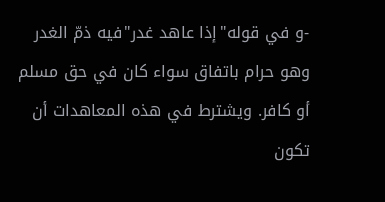-و في قوله"إذا عاهد غدر"فيه ذمّ الغدر وهو حرام باتفاق سواء كان في حق مسلم أو كافر. ويشترط في هذه المعاهدات أن تكون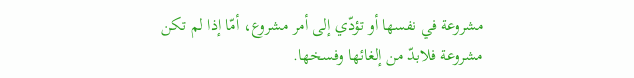مشروعة في نفسها أو تؤدّي إلى أمر مشروع، أمّا إذا لم تكن مشروعة فلابدّ من إلغائها وفسخها.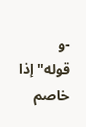-و قوله"إذا خاصم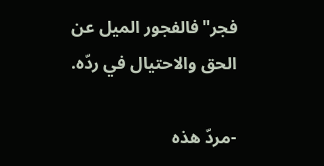فجر"فالفجور الميل عن الحق والاحتيال في ردّه.

-مردّ هذه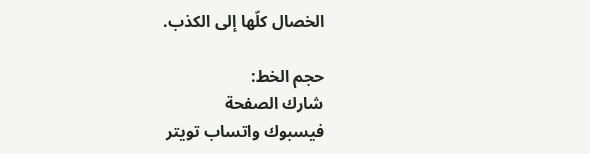الخصال كلّها إلى الكذب.

حجم الخط:
شارك الصفحة
فيسبوك واتساب تويتر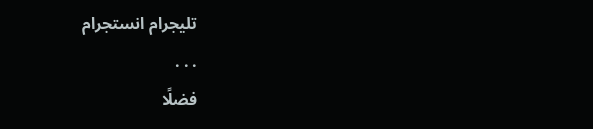تليجرام انستجرام
. . .
فضلًا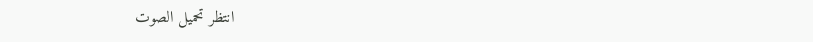انتظر تحميل الصوت